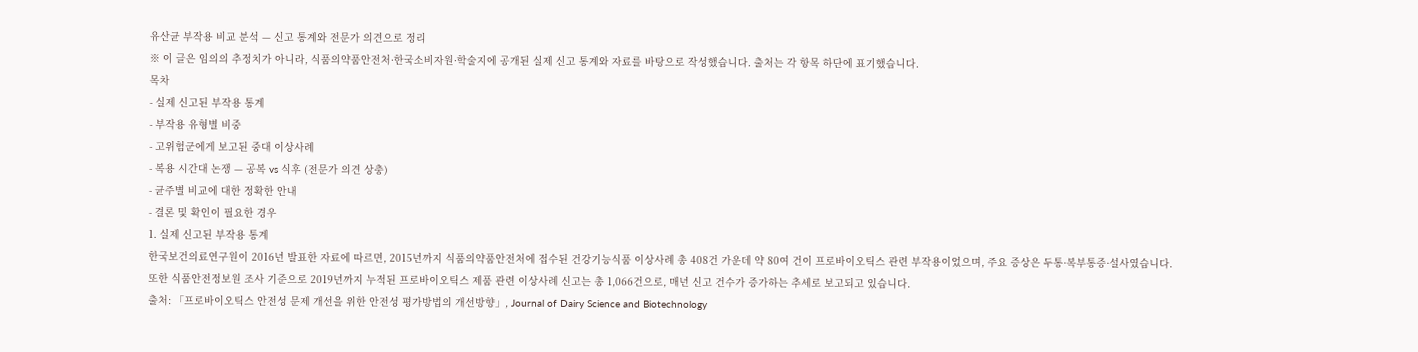유산균 부작용 비교 분석 — 신고 통계와 전문가 의견으로 정리
※ 이 글은 임의의 추정치가 아니라, 식품의약품안전처·한국소비자원·학술지에 공개된 실제 신고 통계와 자료를 바탕으로 작성했습니다. 출처는 각 항목 하단에 표기했습니다.
목차
- 실제 신고된 부작용 통계
- 부작용 유형별 비중
- 고위험군에게 보고된 중대 이상사례
- 복용 시간대 논쟁 — 공복 vs 식후 (전문가 의견 상충)
- 균주별 비교에 대한 정확한 안내
- 결론 및 확인이 필요한 경우
1. 실제 신고된 부작용 통계
한국보건의료연구원이 2016년 발표한 자료에 따르면, 2015년까지 식품의약품안전처에 접수된 건강기능식품 이상사례 총 408건 가운데 약 80여 건이 프로바이오틱스 관련 부작용이었으며, 주요 증상은 두통·복부통증·설사였습니다.
또한 식품안전정보원 조사 기준으로 2019년까지 누적된 프로바이오틱스 제품 관련 이상사례 신고는 총 1,066건으로, 매년 신고 건수가 증가하는 추세로 보고되고 있습니다.
출처: 「프로바이오틱스 안전성 문제 개선을 위한 안전성 평가방법의 개선방향」, Journal of Dairy Science and Biotechnology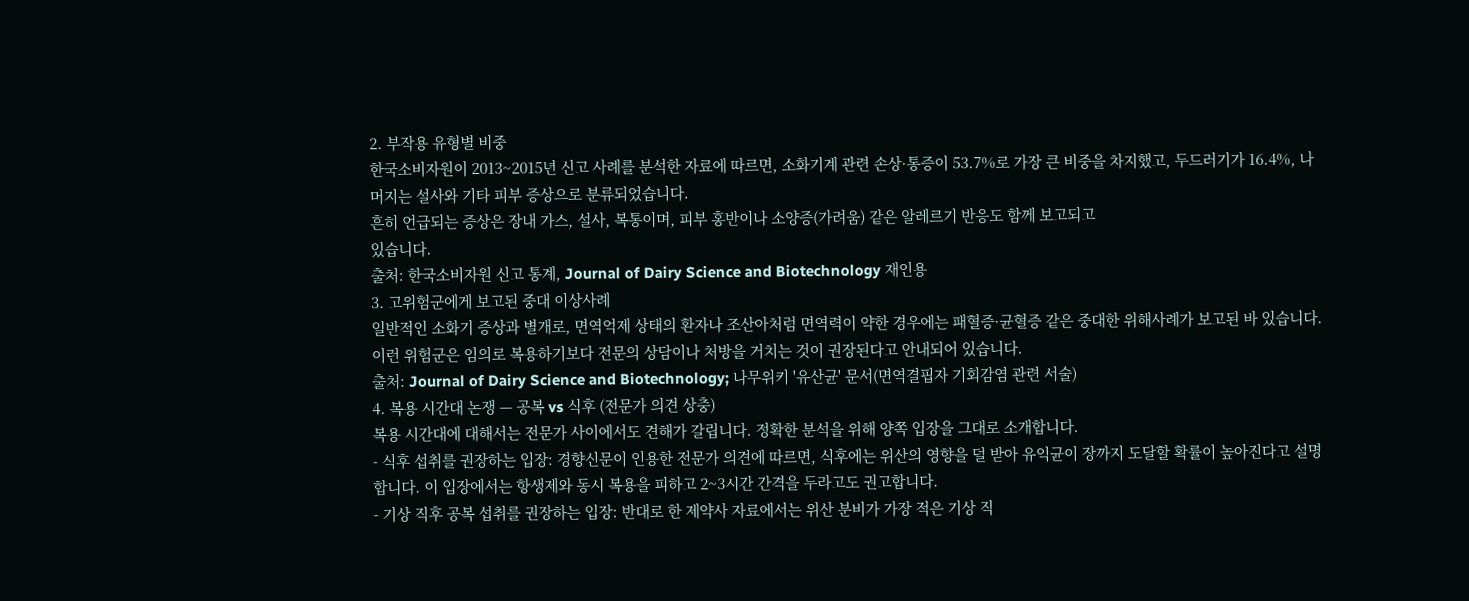2. 부작용 유형별 비중
한국소비자원이 2013~2015년 신고 사례를 분석한 자료에 따르면, 소화기계 관련 손상·통증이 53.7%로 가장 큰 비중을 차지했고, 두드러기가 16.4%, 나머지는 설사와 기타 피부 증상으로 분류되었습니다.
흔히 언급되는 증상은 장내 가스, 설사, 복통이며, 피부 홍반이나 소양증(가려움) 같은 알레르기 반응도 함께 보고되고
있습니다.
출처: 한국소비자원 신고 통계, Journal of Dairy Science and Biotechnology 재인용
3. 고위험군에게 보고된 중대 이상사례
일반적인 소화기 증상과 별개로, 면역억제 상태의 환자나 조산아처럼 면역력이 약한 경우에는 패혈증·균혈증 같은 중대한 위해사례가 보고된 바 있습니다.
이런 위험군은 임의로 복용하기보다 전문의 상담이나 처방을 거치는 것이 권장된다고 안내되어 있습니다.
출처: Journal of Dairy Science and Biotechnology; 나무위키 '유산균' 문서(면역결핍자 기회감염 관련 서술)
4. 복용 시간대 논쟁 — 공복 vs 식후 (전문가 의견 상충)
복용 시간대에 대해서는 전문가 사이에서도 견해가 갈립니다. 정확한 분석을 위해 양쪽 입장을 그대로 소개합니다.
- 식후 섭취를 권장하는 입장: 경향신문이 인용한 전문가 의견에 따르면, 식후에는 위산의 영향을 덜 받아 유익균이 장까지 도달할 확률이 높아진다고 설명합니다. 이 입장에서는 항생제와 동시 복용을 피하고 2~3시간 간격을 두라고도 권고합니다.
- 기상 직후 공복 섭취를 권장하는 입장: 반대로 한 제약사 자료에서는 위산 분비가 가장 적은 기상 직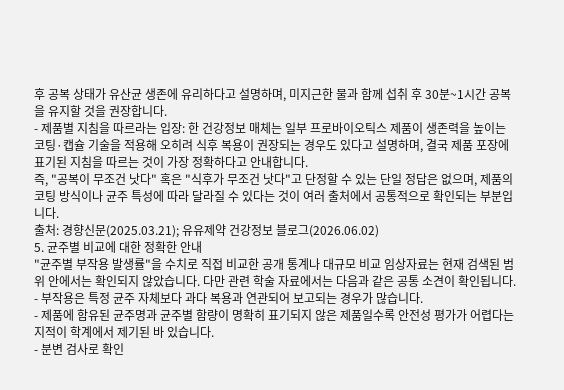후 공복 상태가 유산균 생존에 유리하다고 설명하며, 미지근한 물과 함께 섭취 후 30분~1시간 공복을 유지할 것을 권장합니다.
- 제품별 지침을 따르라는 입장: 한 건강정보 매체는 일부 프로바이오틱스 제품이 생존력을 높이는 코팅·캡슐 기술을 적용해 오히려 식후 복용이 권장되는 경우도 있다고 설명하며, 결국 제품 포장에 표기된 지침을 따르는 것이 가장 정확하다고 안내합니다.
즉, "공복이 무조건 낫다" 혹은 "식후가 무조건 낫다"고 단정할 수 있는 단일 정답은 없으며, 제품의 코팅 방식이나 균주 특성에 따라 달라질 수 있다는 것이 여러 출처에서 공통적으로 확인되는 부분입니다.
출처: 경향신문(2025.03.21); 유유제약 건강정보 블로그(2026.06.02)
5. 균주별 비교에 대한 정확한 안내
"균주별 부작용 발생률"을 수치로 직접 비교한 공개 통계나 대규모 비교 임상자료는 현재 검색된 범위 안에서는 확인되지 않았습니다. 다만 관련 학술 자료에서는 다음과 같은 공통 소견이 확인됩니다.
- 부작용은 특정 균주 자체보다 과다 복용과 연관되어 보고되는 경우가 많습니다.
- 제품에 함유된 균주명과 균주별 함량이 명확히 표기되지 않은 제품일수록 안전성 평가가 어렵다는 지적이 학계에서 제기된 바 있습니다.
- 분변 검사로 확인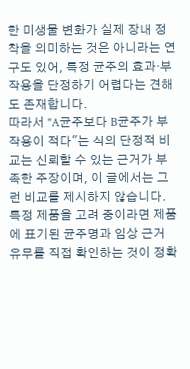한 미생물 변화가 실제 장내 정착을 의미하는 것은 아니라는 연구도 있어, 특정 균주의 효과·부작용을 단정하기 어렵다는 견해도 존재합니다.
따라서 "A균주보다 B균주가 부작용이 적다"는 식의 단정적 비교는 신뢰할 수 있는 근거가 부족한 주장이며, 이 글에서는 그런 비교를 제시하지 않습니다. 특정 제품을 고려 중이라면 제품에 표기된 균주명과 임상 근거 유무를 직접 확인하는 것이 정확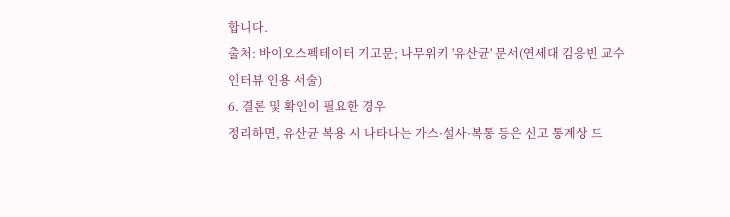합니다.
출처: 바이오스펙테이터 기고문; 나무위키 '유산균' 문서(연세대 김응빈 교수 인터뷰 인용 서술)
6. 결론 및 확인이 필요한 경우
정리하면, 유산균 복용 시 나타나는 가스·설사·복통 등은 신고 통계상 드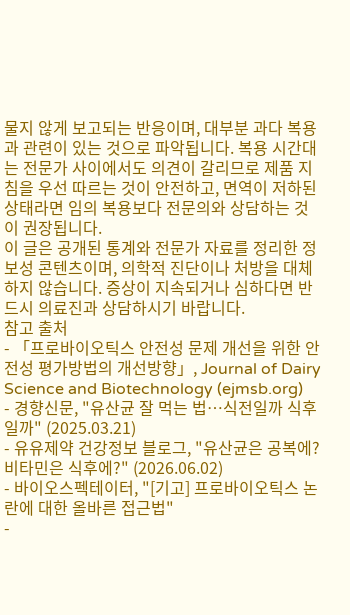물지 않게 보고되는 반응이며, 대부분 과다 복용과 관련이 있는 것으로 파악됩니다. 복용 시간대는 전문가 사이에서도 의견이 갈리므로 제품 지침을 우선 따르는 것이 안전하고, 면역이 저하된 상태라면 임의 복용보다 전문의와 상담하는 것이 권장됩니다.
이 글은 공개된 통계와 전문가 자료를 정리한 정보성 콘텐츠이며, 의학적 진단이나 처방을 대체하지 않습니다. 증상이 지속되거나 심하다면 반드시 의료진과 상담하시기 바랍니다.
참고 출처
- 「프로바이오틱스 안전성 문제 개선을 위한 안전성 평가방법의 개선방향」, Journal of Dairy Science and Biotechnology (ejmsb.org)
- 경향신문, "유산균 잘 먹는 법…식전일까 식후일까" (2025.03.21)
- 유유제약 건강정보 블로그, "유산균은 공복에? 비타민은 식후에?" (2026.06.02)
- 바이오스펙테이터, "[기고] 프로바이오틱스 논란에 대한 올바른 접근법"
-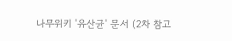나무위키 '유산균' 문서 (2차 참고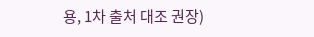용, 1차 출처 대조 권장)